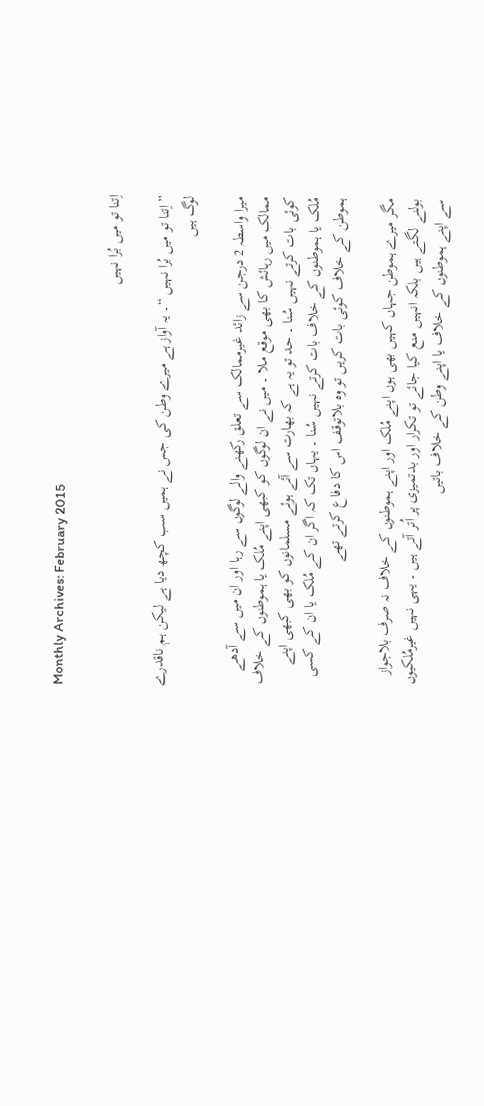Monthly Archives: February 2015

اِتنا تو میں بُرا نہیں

” اِتنا تو میں بُرا نہیں “۔ یہ آواز ہے میرے وطن کی جس نے ہمیں سب کچھ دیا ہے لیکن ہم ناقدرے لوگ ہیں

میرا واسطہ 2 درجن سے زائد غیرممالک سے تعلق رکھنے والے لوگوں سے رہا اور ان میں سے آدھے ممالک میں رہائش کا بھی موقع ملا ۔ میں نے ان لوگوں کو کبھی اپنے مُلک یا ہموطنوں کے خلاف کوئی بات کرتے نہیں سُنا ۔ حد تو یہ ہے کہ بھارت سے آئے ہوئے مسلمانوں کو بھی کبھی اپنے مُلک یا ہموطنوں کے خلاف بات کرتے نہیں سُنا ۔ یہاں تک کہ اگر ان کے مُلک یا ان کے کسی ہموطن کے خلاف کوئی بات کریں تو وہ بلاتوقف اس کا دفاع کرتے تھے

مگر میرے ہموطن جہاں کہیں بھی ہوں اپنے مُلک اور اپنے ہموطنوں کے خلاف نہ صرف بلاجواز بولنے لگتے ہیں بلکہ انہیں منع کیا جائے تو تکرار اور بدتمیزی پر اُتر آتے ہیں ۔ یہی نہیں غیرمُلکیوں سے اپنے ہموطنوں کے خلاف یا اپنے وطن کے خلاف باتیں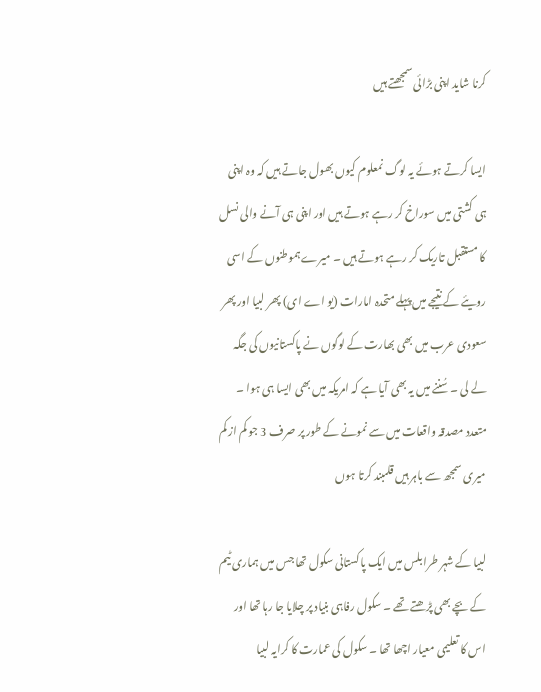کرنا شاید اپنی بڑائی سمجھتے ہیں

ایسا کرتے ہوئے یہ لوگ نمعلوم کیوں بھول جاتے ہیں کہ وہ اپنی ہی کشتی میں سوراخ کر رہے ہوتے ہیں اور اپنی ہی آنے والی نسل کا مستقبل تاریک کر رہے ہوتے ہیں ۔ میرے ہموطنوں کے اسی رویئے کے نتیجے میں پہلے متحدہ امارات (یو اے ای) پھر لبیا اور پھر سعودی عرب میں بھی بھارت کے لوگوں نے پاکستانیوں کی جگہ لے لی ۔ سُننے میں یہ بھی آیا ہے کہ امریکہ میں بھی ایسا ہی ہوا ۔ متعدد مصدقہ واقعات میں سے نمونے کے طور پر صرف 3 جو کم از کم میری سمجھ سے باہر ہیں قلمبند کرتا ہوں

لبیا کے شہر طرابلس میں ایک پاکستانی سکول تھا جس میں ہماری ٹیم کے بچے بھی پڑھتے تھے ۔ سکول رفاہی بنیاد پر چلایا جا رہا تھا اور اس کا تعلیمی معیار اچھا تھا ۔ سکول کی عمارت کا کرایہ لبیا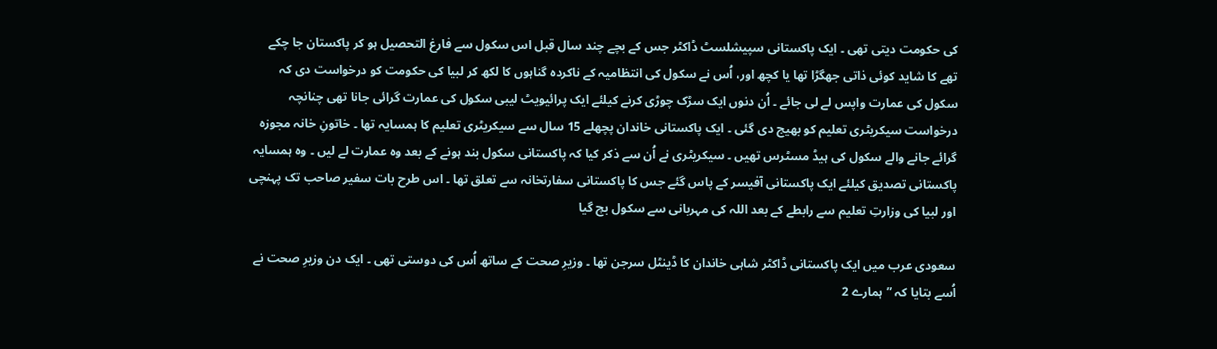کی حکومت دیتی تھی ۔ ایک پاکستانی سپیشلسٹ ڈاکٹر جس کے بچے چند سال قبل اس سکول سے فارغ التحصیل ہو کر پاکستان جا چکے تھے کا شاید کوئی ذاتی جھگڑا تھا یا کچھ اور، اُس نے سکول کی انتظامیہ کے ناکردہ گناہوں کا لکھ کر لبیا کی حکومت کو درخواست دی کہ سکول کی عمارت واپس لے لی جائے ۔ اُن دنوں ایک سڑک چوڑی کرنے کیلئے ایک پرائیویٹ لیبی سکول کی عمارت گرائی جانا تھی چنانچہ درخواست سیکریٹری تعلیم کو بھیج دی گئی ۔ ایک پاکستانی خاندان پچھلے 15 سال سے سیکریٹری تعلیم کا ہمسایہ تھا ۔ خاتونِ خانہ مجوزہ گرائے جانے والے سکول کی ہیڈ مسٹرس تھیں ۔ سیکریٹری نے اُن سے ذکر کیا کہ پاکستانی سکول بند ہونے کے بعد وہ عمارت لے لیں ۔ وہ ہمسایہ پاکستانی تصدیق کیلئے ایک پاکستانی آفیسر کے پاس گئے جس کا پاکستانی سفارتخانہ سے تعلق تھا ۔ اس طرح بات سفیر صاحب تک پہنچی اور لبیا کی وزارتِ تعلیم سے رابطے کے بعد اللہ کی مہربانی سے سکول بچ گیا

سعودی عرب میں ایک پاکستانی ڈاکٹر شاہی خاندان کا ڈینٹل سرجن تھا ۔ وزیرِ صحت کے ساتھ اُس کی دوستی تھی ۔ ایک دن وزیرِ صحت نے اُسے بتایا کہ ”ہمارے 2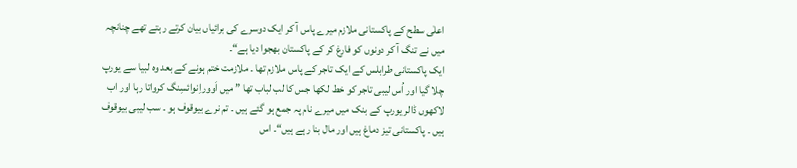اعلٰی سطح کے پاکستانی ملازم میرے پاس آ کر ایک دوسرے کی برائیاں بیان کرتے رہتے تھے چنانچہ میں نے تنگ آ کر دونوں کو فارغ کر کے پاکستان بھجوا دیا ہے“۔
ایک پاکستانی طرابلس کے ایک تاجر کے پاس ملازم تھا ۔ ملازمت ختم ہونے کے بعد وہ لبیا سے یورپ چلا گیا اور اُس لیبی تاجر کو خط لکھا جس کا لب لباب تھا ” میں اَووراِنوائسِنگ کرواتا رہا اور اب لاکھوں ڈالر یورپ کے بنک میں میرے نام پہ جمع ہو گئے ہیں ۔ تم نرے بیوقوف ہو ۔ سب لیبی بیوقوف ہیں ۔ پاکستانی تیز دماغ ہیں اور مال بنا رہے ہیں“۔ اس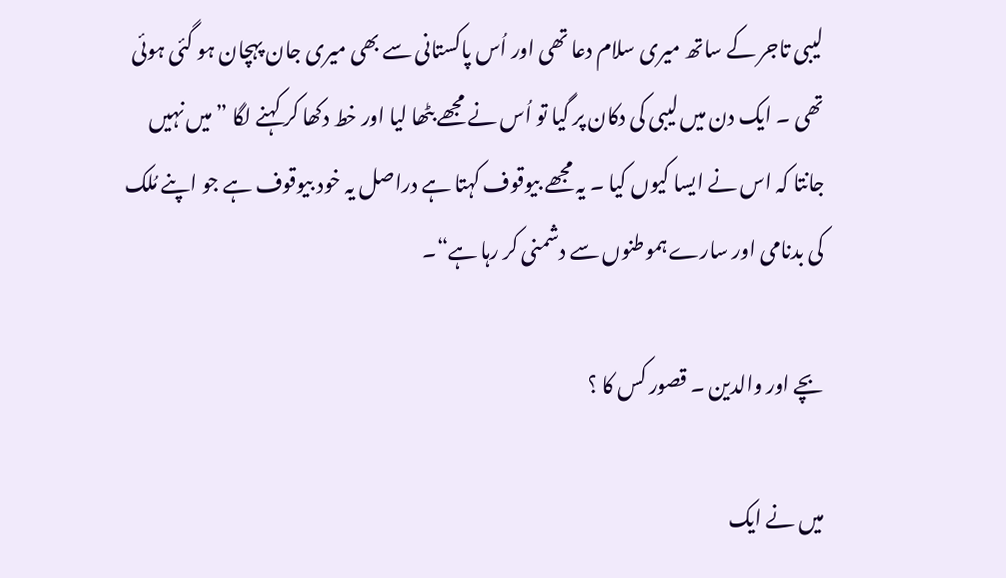لیبی تاجر کے ساتھ میری سلام دعا تھی اور اُس پاکستانی سے بھی میری جان پہچان ہو گئی ہوئی تھی ۔ ایک دن میں لیبی کی دکان پر گیا تو اُس نے مجھے بٹھا لیا اور خط دکھا کر کہنے لگا ”میں نہیں جانتا کہ اس نے ایسا کیوں کیا ۔ یہ مجھے بیوقوف کہتا ہے دراصل یہ خود بیوقوف ہے جو اپنے مُلک کی بدنامی اور سارے ہموطنوں سے دشمنی کر رہا ہے“۔

بچے اور والدین ۔ قصور کس کا ؟

میں نے ایک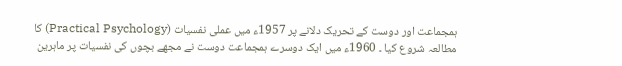ہمجماعت اور دوست کے تحریک دلانے پر 1957ء میں عملی نفسیات (Practical Psychology) کا مطالعہ شروع کیا ۔ 1960ء میں ایک دوسرے ہمجماعت دوست نے مجھے بچوں کی نفسیات پر ماہرین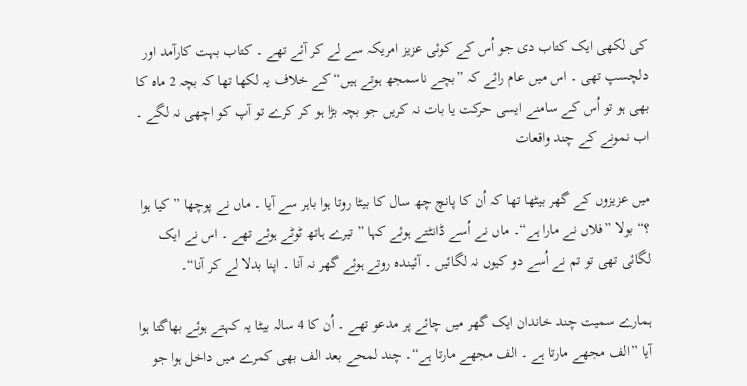کی لکھی ایک کتاب دی جو اُس کے کوئی عزیز امریکہ سے لے کر آئے تھے ۔ کتاب بہت کارآمد اور دلچسپ تھی ۔ اس میں عام رائے کہ ”بچے ناسمجھ ہوتے ہیں“ کے خلاف یہ لکھا تھا کہ بچہ 2 ماہ کا بھی ہو تو اُس کے سامنے ایسی حرکت یا بات نہ کریں جو بچہ بڑا ہو کر کرے تو آپ کو اچھی نہ لگے ۔ اب نمونے کے چند واقعات

میں عزیزوں کے گھر بیٹھا تھا کہ اُن کا پانچ چھ سال کا بیٹا روتا ہوا باہر سے آیا ۔ ماں نے پوچھا ” کیا ہوا ؟“ بولا ”فلاں نے مارا ہے“۔ ماں نے اُسے ڈانٹتے ہوئے کہا ” تیرے ہاتھ ٹوٹے ہوئے تھے ۔ اس نے ایک لگائی تھی تو تم نے اُسے دو کیوں نہ لگائیں ۔ آئیندہ روتے ہوئے گھر نہ آنا ۔ اپنا بدلا لے کر آنا“۔

ہمارے سمیت چند خاندان ایک گھر میں چائے پر مدعو تھے ۔ اُن کا 4 سالہ بیٹا یہ کہتے ہوئے بھاگتا ہوا آیا ”الف مجھے مارتا ہے ۔ الف مجھے مارتا ہے“۔ چند لمحے بعد الف بھی کمرے میں داخل ہوا جو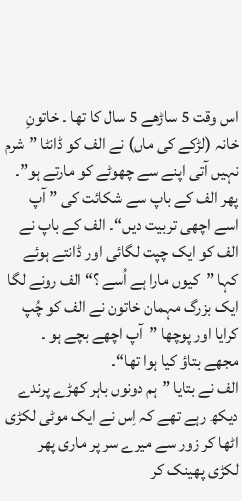اس وقت 5 ساڑھے 5 سال کا تھا ۔ خاتونِ خانہ (لڑکے کی ماں) نے الف کو ڈانٹا ”شرم نہیں آتی اپنے سے چھوٹے کو مارتے ہو”۔ پھر الف کے باپ سے شکائت کی ” آپ اسے اچھی تربیت دیں“۔ الف کے باپ نے الف کو ایک چپت لگائی اور ڈانتے ہوئے کہا ”کیوں مارا ہے اُسے ؟“ الف رونے لگا
ایک بزرگ مہمان خاتون نے الف کو چُپ کرایا اور پوچھا ”آپ اچھے بچے ہو ۔ مجھے بتاؤ کیا ہوا تھا“۔
الف نے بتایا ”ہم دونوں باہر کھڑے پرندے دیکھ رہے تھے کہ اِس نے ایک موٹی لکڑی اٹھا کر زور سے میرے سر پر ماری پھر لکڑی پھینک کر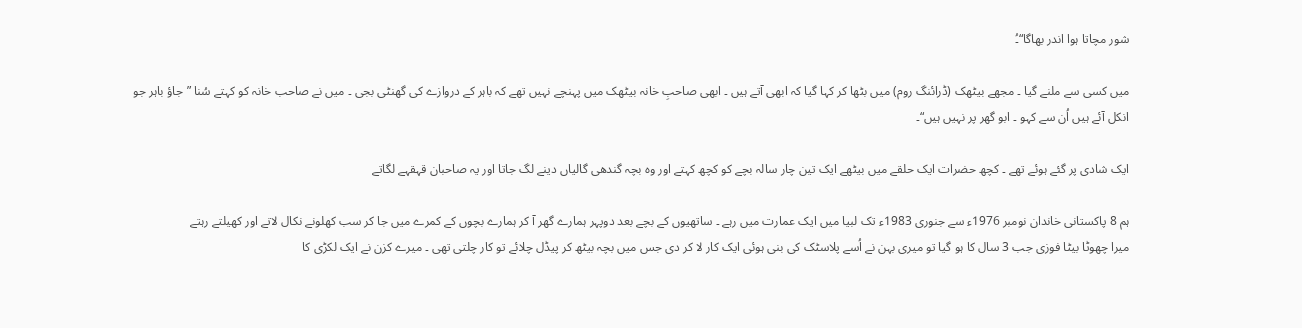شور مچاتا ہوا اندر بھاگا“۔ُ

میں کسی سے ملنے گیا ۔ مجھے بیٹھک (ڈرائنگ روم) میں بٹھا کر کہا گیا کہ ابھی آتے ہیں ۔ ابھی صاحبِ خانہ بیٹھک میں پہنچے نہیں تھے کہ باہر کے دروازے کی گھنٹی بجی ۔ میں نے صاحب خانہ کو کہتے سُنا ”جاؤ باہر جو انکل آئے ہیں اُن سے کہو ۔ ابو گھر پر نہیں ہیں“۔

ایک شادی پر گئے ہوئے تھے ۔ کچھ حضرات ایک حلقے میں بیٹھے ایک تین چار سالہ بچے کو کچھ کہتے اور وہ بچہ گندھی گالیاں دینے لگ جاتا اور یہ صاحبان قہقہے لگاتے

ہم 8 پاکستانی خاندان نومبر 1976ء سے جنوری 1983ء تک لبیا میں ایک عمارت میں رہے ۔ ساتھیوں کے بچے بعد دوپہر ہمارے گھر آ کر ہمارے بچوں کے کمرے میں جا کر سب کھلونے نکال لاتے اور کھیلتے رہتے
میرا چھوٹا بیٹا فوزی جب 3 سال کا ہو گیا تو میری بہن نے اُسے پلاسٹک کی بنی ہوئی ایک کار لا کر دی جس میں بچہ بیٹھ کر پیڈل چلائے تو کار چلتی تھی ۔ میرے کزن نے ایک لکڑی کا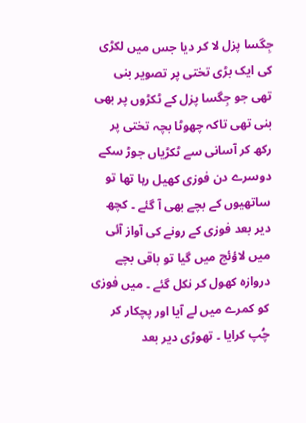جِگسا پزل لا کر دیا جس میں لکڑی کی ایک بڑی تختی پر تصویر بنی تھی جو جِگسا پزل کے ٹکڑوں پر بھی بنی تھی تاکہ چھوٹا بچہ تختی پر رکھ کر آسانی سے ٹکڑیاں جوڑ سکے
دوسرے دن فوزی کھیل رہا تھا تو ساتھیوں کے بچے بھی آ گئے ۔ کچھ دیر بعد فوزی کے رونے کی آواز آئی میں لاؤئج میں گیا تو باقی بچے دروازہ کھول کر نکل گئے ۔ میں فوزی کو کمرے میں لے آیا اور پچکار کر چُپ کرایا ۔ تھوڑی دیر بعد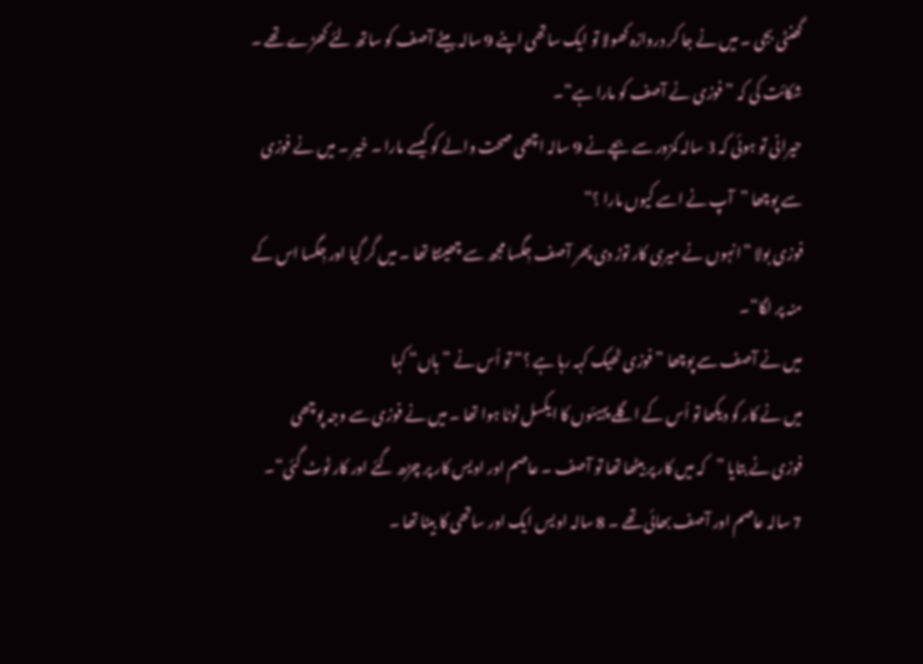گھنٹی بجی ۔ میں نے جا کر دروازہ کھولا تو ایک ساتھی اپنے 9 سالہ بیٹے آصف کو ساتھ لئے کھڑے تھے ۔ شکائت کی کہ ”فوزی نے آصف کو مارا ہے“۔
حیرانی تو ہوئی کہ 3 سالہ کمزور سے بچے نے 9 سالہ اچھی صحت والے کو کیسے مارا ۔ خیر ۔ میں نے فوزی سے پوچھا ”آپ نے اسے کیوں مارا ؟“
فوزی بولا ”انہوں نے میری کار توڑ دی پھر آصف جِگسا مجھ سے چھینتا تھا ۔ میں گر گیا اور جِگسا اس کے منہ پر لگا“۔
میں نے آصف سے پوچھا ”فوزی ٹھیک کہہ رہا ہے ؟“ تو اُس نے ”ہاں“ کہا
میں نے کار کو دیکھا تو اُس کے اگلے پہیئوں کا ایکسل ٹوٹا ہوا تھا ۔ میں نے فوزی سے وجہ پوچھی
فوزی نے بتایا ”کہ میں کار پر بیٹھا تھا تو آصف ۔ عاصم اور اویس کار پر چڑھ گئے اور کار ٹوٹ گئی“۔
7 سالہ عاصم اور آصف بھائی تھے ۔ 8 سالہ اویس ایک اور ساتھی کا بیٹا تھا ۔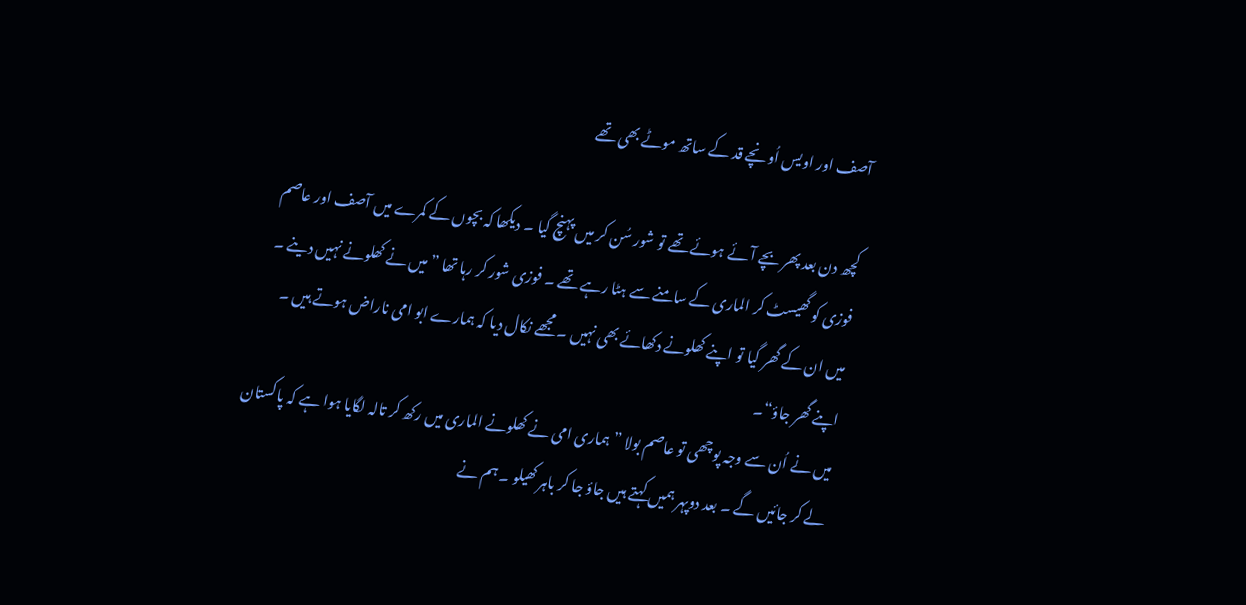آصف اور اویس اُونچے قد کے ساتھ موٹے بھی تھے

کچھ دن بعد پھر بچے آئے ہوئے تھے تو شور سُن کر میں پہنچ گیا ۔ دیکھا کہ بچوں کے کمرے میں آصف اور عاصم فوزی کو گھیسٹ کر الماری کے سامنے سے ہٹا رہے تھے ۔ فوزی شور کر رہا تھا ”میں نے کھلونے نہیں دینے ۔ میں ان کے گھر گیا تو اپنے کھلونے دکھائے بھی نہیں ۔ مجھے نکال دیا کہ ہمارے ابو امی ناراض ہوتے ہیں ۔ اپنے گھر جاؤ“۔
میں نے اُن سے وجہ پوچھی تو عاصم بولا ”ہماری امی نے کھلونے الماری میں رکھ کر تالہ لگایا ہوا ہے کہ پاکستان لے کر جائیں گے ۔ بعد دوپہر ہمیں کہتے ہیں جاؤ جا کر باہر کھیلو ۔ ہم نے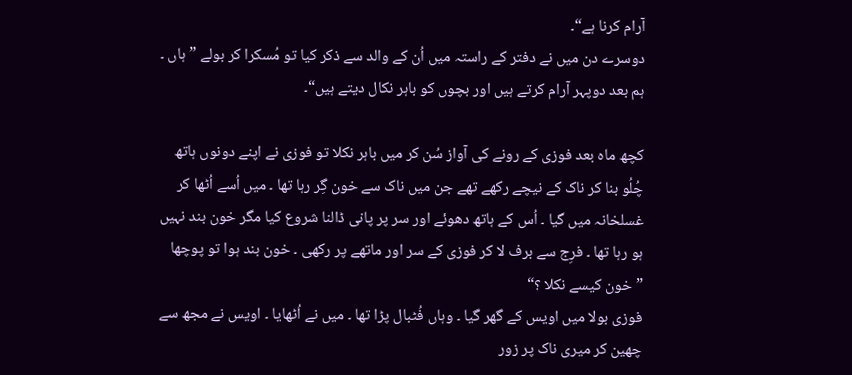آرام کرنا ہے“۔
دوسرے دن میں نے دفتر کے راستہ میں اُن کے والد سے ذکر کیا تو مُسکرا کر بولے ”ہاں ۔ ہم بعد دوپہر آرام کرتے ہیں اور بچوں کو باہر نکال دیتے ہیں“۔

کچھ ماہ بعد فوزی کے رونے کی آواز سُن کر میں باہر نکلا تو فوزی نے اپنے دونوں ہاتھ چُلُو بنا کر ناک کے نیچے رکھے تھے جن میں ناک سے خون گِر رہا تھا ۔ میں اُسے اُٹھا کر غسلخانہ میں گیا ۔ اُس کے ہاتھ دھوئے اور سر پر پانی ڈالنا شروع کیا مگر خون بند نہیں ہو رہا تھا ۔ فرِج سے برف لا کر فوزی کے سر اور ماتھے پر رکھی ۔ خون بند ہوا تو پوچھا ”خون کیسے نکلا ؟“
فوزی بولا میں اویس کے گھر گیا ۔ وہاں فُٹبال پڑا تھا ۔ میں نے اُٹھایا ۔ اویس نے مجھ سے چھین کر میری ناک پر زور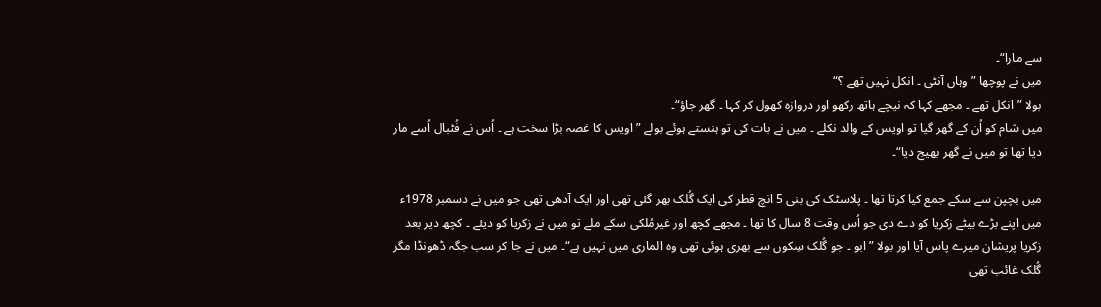سے مارا“۔
میں نے پوچھا ”وہاں آنٹی ۔ انکل نہیں تھے ؟“
بولا ”انکل تھے ۔ مجھے کہا کہ نیچے ہاتھ رکھو اور دروازہ کھول کر کہا ۔ گھر جاؤ“۔
میں شام کو اُن کے گھر گیا تو اویس کے والد نکلے ۔ میں نے بات کی تو ہنستے ہوئے بولے ”اویس کا غصہ بڑا سخت ہے ۔ اُس نے فُٹبال اُسے مار دیا تھا تو میں نے گھر بھیج دیا“۔

میں بچپن سے سکے جمع کیا کرتا تھا ۔ پلاسٹک کی بنی 5 انچ قطر کی ایک گُلک بھر گئی تھی اور ایک آدھی تھی جو میں نے دسمبر 1978ء میں اپنے بڑے بیٹے زکریا کو دے دی جو اُس وقت 8 سال کا تھا ۔ مجھے کچھ اور غیرمُلکی سکے ملے تو میں نے زکریا کو دیئے ۔ کچھ دیر بعد زکریا پریشان میرے پاس آیا اور بولا ” ابو ۔ جو گُلک سِکوں سے بھری ہوئی تھی وہ الماری میں نہیں ہے“۔ میں نے جا کر سب جگہ ڈھونڈا مگر گُلک غائب تھی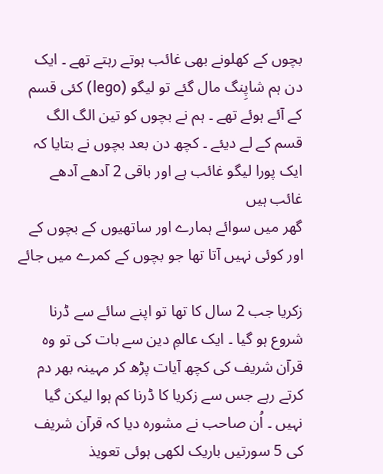بچوں کے کھلونے بھی غائب ہوتے رہتے تھے ۔ ایک دن ہم شاپِنگ مال گئے تو لیگو (lego) کئی قسم کے آئے ہوئے تھے ۔ ہم نے بچوں کو تین الگ الگ قسم کے لے دیئے ۔ کچھ دن بعد بچوں نے بتایا کہ ایک پورا لیگو غائب ہے اور باقی 2 آدھے آدھے غائب ہیں
گھر میں سوائے ہمارے اور ساتھیوں کے بچوں کے اور کوئی نہیں آتا تھا جو بچوں کے کمرے میں جائے

زکریا جب 2 سال کا تھا تو اپنے سائے سے ڈرنا شروع ہو گیا ۔ ایک عالمِ دین سے بات کی تو وہ قرآن شریف کی کچھ آیات پڑھ کر مہینہ بھر دم کرتے رہے جس سے زکریا کا ڈرنا کم ہوا لیکن گیا نہیں ۔ اُن صاحب نے مشورہ دیا کہ قرآن شریف کی 5 سورتیں باریک لکھی ہوئی تعویذ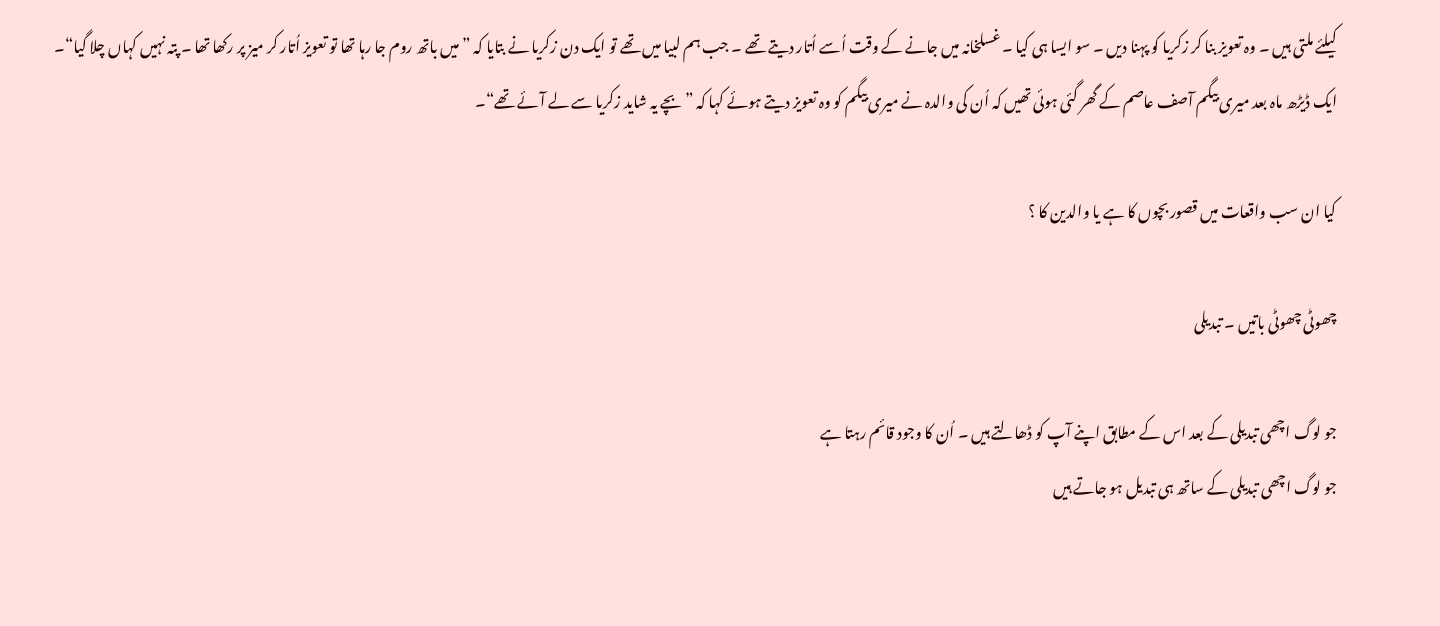کیلئے ملتی ہیں ۔ وہ تعویز بنا کر زکریا کو پہنا دیں ۔ سو ایسا ہی کیا ۔ غسلخانہ میں جانے کے وقت اُسے اُتار دیتے تھے ۔ جب ہم لبیا میں تھے تو ایک دن زکریا نے بتایا کہ ”میں باتھ روم جا رہا تھا تو تعویز اُتار کر میز پر رکھا تھا ۔ پتہ نہیں کہاں چلا گیا“۔
ایک ڈیڑھ ماہ بعد میری بیگم آصف عاصم کے گھر گئی ہوئی تھیں کہ اُن کی والدہ نے میری بیگم کو وہ تعویز دیتے ہوئے کہا کہ ”بچے یہ شاید زکریا سے لے آئے تھے“۔

کیا ان سب واقعات میں قصور بچوں کا ہے یا والدین کا ؟

چھوٹی چھوٹی باتیں ۔ تبدیلی

جو لوگ اچھی تبدیلی کے بعد اس کے مطابق اپنے آپ کو ڈھالتے ہیں ۔ اُن کا وجود قائم رہتا ہے
جو لوگ اچھی تبدیلی کے ساتھ ہی تبدیل ہو جاتے ہیں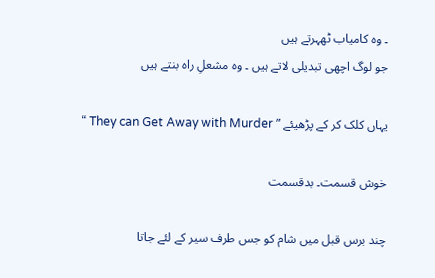۔ وہ کامیاب ٹھہرتے ہیں
جو لوگ اچھی تبدیلی لاتے ہیں ۔ وہ مشعلِ راہ بنتے ہیں

یہاں کلک کر کے پڑھیئے ” They can Get Away with Murder “

خوش قسمت۔ بدقسمت

چند برس قبل میں شام کو جس طرف سیر کے لئے جاتا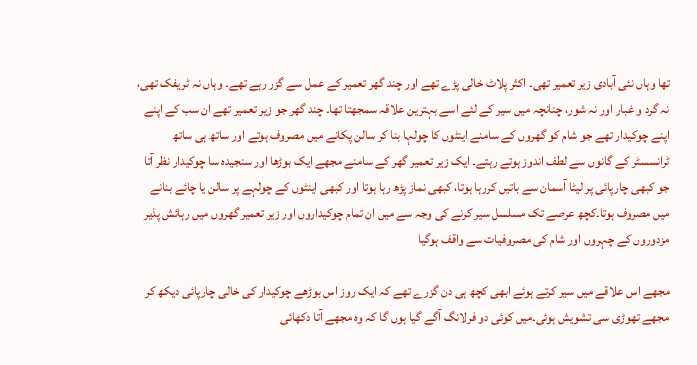تھا وہاں نئی آبادی زیر تعمیر تھی۔ اکثر پلاٹ خالی پڑے تھے اور چند گھر تعمیر کے عمل سے گزر رہے تھے۔ وہاں نہ ٹریفک تھی، نہ گرد و غبار اور نہ شور، چنانچہ میں سیر کے لئے اسے بہترین علاقہ سمجھتا تھا۔ چند گھر جو زیر تعمیر تھے ان سب کے اپنے اپنے چوکیدار تھے جو شام کو گھروں کے سامنے اینٹوں کا چولہا بنا کر سالن پکانے میں مصروف ہوتے اور ساتھ ہی ساتھ ٹرانسسٹر کے گانوں سے لطف اندوز ہوتے رہتے۔ ایک زیر تعمیر گھر کے سامنے مجھے ایک بوڑھا اور سنجیدہ سا چوکیدار نظر آتا جو کبھی چارپائی پر لیٹا آسمان سے باتیں کررہا ہوتا، کبھی نماز پڑھ رہا ہوتا اور کبھی اینٹوں کے چولہے پر سالن یا چائے بنانے میں مصروف ہوتا۔کچھ عرصے تک مسلسل سیر کرنے کی وجہ سے میں ان تمام چوکیداروں اور زیر تعمیر گھروں میں رہائش پذیر مزدوروں کے چہروں اور شام کی مصروفیات سے واقف ہوگیا

مجھے اس علاقے میں سیر کرتے ہوئے ابھی کچھ ہی دن گزرے تھے کہ ایک روز اس بوڑھے چوکیدار کی خالی چارپائی دیکھ کر مجھے تھوڑی سی تشویش ہوئی۔میں کوئی دو فرلانگ آگے گیا ہوں گا کہ وہ مجھے آتا دکھائی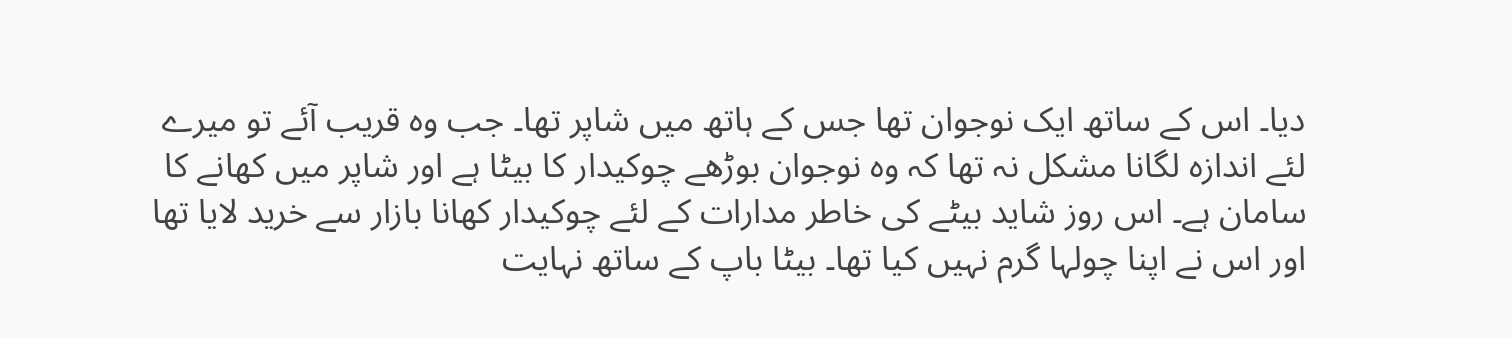دیا۔ اس کے ساتھ ایک نوجوان تھا جس کے ہاتھ میں شاپر تھا۔ جب وہ قریب آئے تو میرے لئے اندازہ لگانا مشکل نہ تھا کہ وہ نوجوان بوڑھے چوکیدار کا بیٹا ہے اور شاپر میں کھانے کا سامان ہے۔ اس روز شاید بیٹے کی خاطر مدارات کے لئے چوکیدار کھانا بازار سے خرید لایا تھا اور اس نے اپنا چولہا گرم نہیں کیا تھا۔ بیٹا باپ کے ساتھ نہایت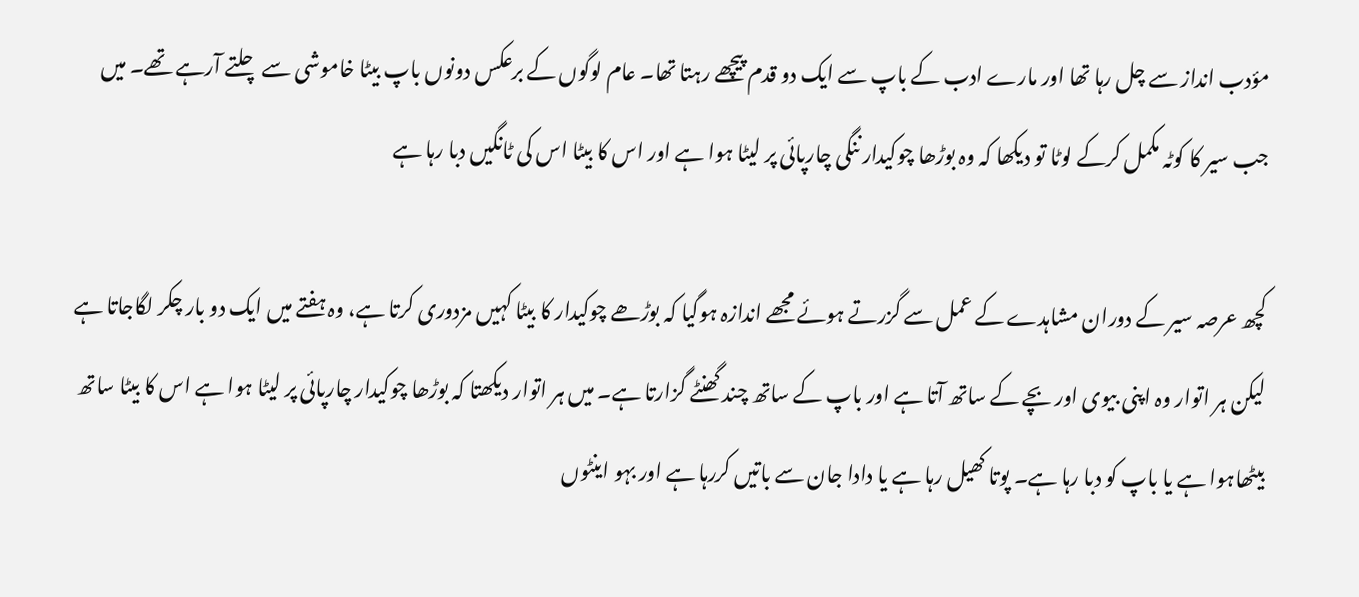مؤدب انداز سے چل رہا تھا اور مارے ادب کے باپ سے ایک دو قدم پیچھے رہتا تھا۔ عام لوگوں کے برعکس دونوں باپ بیٹا خاموشی سے چلتے آرہے تھے۔ میں جب سیر کا کوٹہ مکمل کرکے لوٹا تو دیکھا کہ وہ بوڑھا چوکیدار ننگی چارپائی پر لیٹا ہوا ہے اور اس کا بیٹا اس کی ٹانگیں دبا رہا ہے

کچھ عرصہ سیر کے دوران مشاہدے کے عمل سے گزرتے ہوئے مجھے اندازہ ہوگیا کہ بوڑھے چوکیدار کا بیٹا کہیں مزدوری کرتا ہے، وہ ہفتے میں ایک دو بار چکر لگاجاتا ہے لیکن ہر اتوار وہ اپنی بیوی اور بچے کے ساتھ آتا ہے اور باپ کے ساتھ چند گھنٹے گزارتا ہے۔ میں ہر اتوار دیکھتا کہ بوڑھا چوکیدار چارپائی پر لیٹا ہوا ہے اس کا بیٹا ساتھ بیٹھاہوا ہے یا باپ کو دبا رہا ہے۔ پوتا کھیل رہا ہے یا دادا جان سے باتیں کررہا ہے اور بہو اینٹوں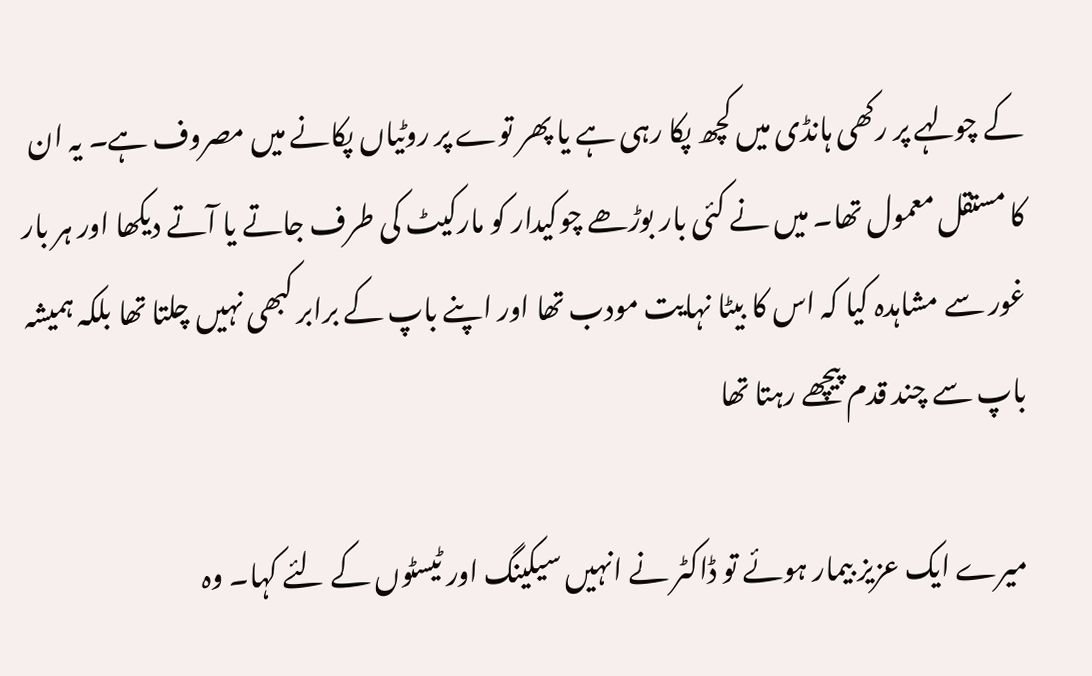کے چولہے پر رکھی ہانڈی میں کچھ پکا رہی ہے یا پھر توے پر روٹیاں پکانے میں مصروف ہے۔ یہ ان کا مستقل معمول تھا۔ میں نے کئی بار بوڑھے چوکیدار کو مارکیٹ کی طرف جاتے یا آتے دیکھا اور ہر بار غور سے مشاہدہ کیا کہ اس کا بیٹا نہایت مودب تھا اور اپنے باپ کے برابر کبھی نہیں چلتا تھا بلکہ ہمیشہ باپ سے چند قدم پیچھے رہتا تھا

میرے ایک عزیز بیمار ہوئے تو ڈاکٹر نے انہیں سیکینگ اور ٹیسٹوں کے لئے کہا۔ وہ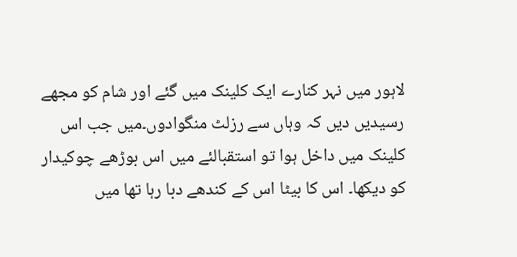لاہور میں نہر کنارے ایک کلینک میں گئے اور شام کو مجھے رسیدیں دیں کہ وہاں سے رزلٹ منگوادوں۔میں جب اس کلینک میں داخل ہوا تو استقبالئے میں اس بوڑھے چوکیدار کو دیکھا۔ اس کا بیٹا اس کے کندھے دبا رہا تھا میں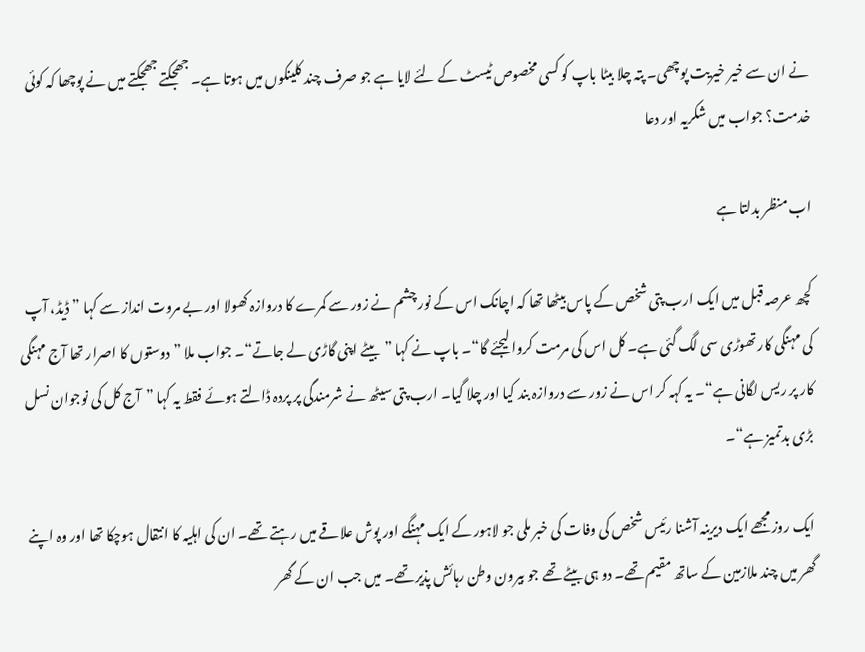نے ان سے خیر خیریت پوچھی۔ پتہ چلا بیٹا باپ کو کسی مخصوص ٹیسٹ کے لئے لایا ہے جو صرف چند کلینکوں میں ہوتا ہے۔ جھجکتے جھجکتے میں نے پوچھا کہ کوئی خدمت؟ جواب میں شکریہ اور دعا

اب منظر بدلتا ہے

کچھ عرصہ قبل میں ایک ارب پتی شخص کے پاس بیٹھا تھا کہ اچانک اس کے نور چشم نے زور سے کمرے کا دروازہ کھولا اور بے مروت انداز سے کہا ”ڈیڈ، آپ کی مہنگی کار تھوڑی سی لگ گئی ہے۔ کل اس کی مرمت کروا لیجئے گا“۔ باپ نے کہا ”بیٹے اپنی گاڑی لے جاتے“۔ جواب ملا ”دوستوں کا اصرار تھا آج مہنگی کار پر ریس لگانی ہے“۔ یہ کہہ کر اس نے زور سے دروازہ بند کیا اور چلا گیا۔ ارب پتی سیٹھ نے شرمندگی پر پردہ ڈالتے ہوئے فقط یہ کہا ”آج کل کی نوجوان نسل بڑی بدتمیز ہے“۔

ایک روز مجھے ایک دیرینہ آشنا رئیس شخص کی وفات کی خبر ملی جو لاہور کے ایک مہنگے اور پوش علاقے میں رہتے تھے۔ ان کی اہلیہ کا انتقال ہوچکا تھا اور وہ اپنے گھر میں چند ملازمین کے ساتھ مقیم تھے۔ دو ہی بیٹے تھے جو بیرون وطن رہائش پذیر تھے۔ میں جب ان کے گھر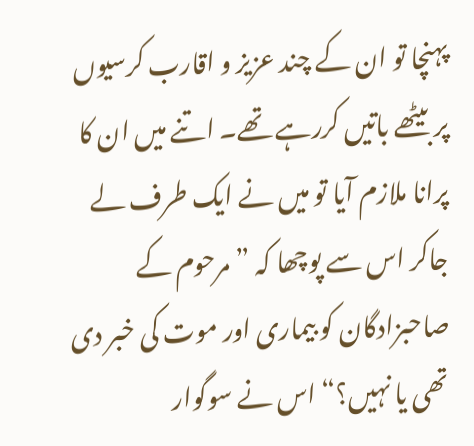پہنچا تو ان کے چند عزیز و اقارب کرسیوں پر بیٹھے باتیں کررہے تھے۔ اتنے میں ان کا پرانا ملازم آیا تو میں نے ایک طرف لے جاکر اس سے پوچھا کہ ”مرحوم کے صاحبزادگان کو بیماری اور موت کی خبر دی تھی یا نہیں؟“ اس نے سوگوار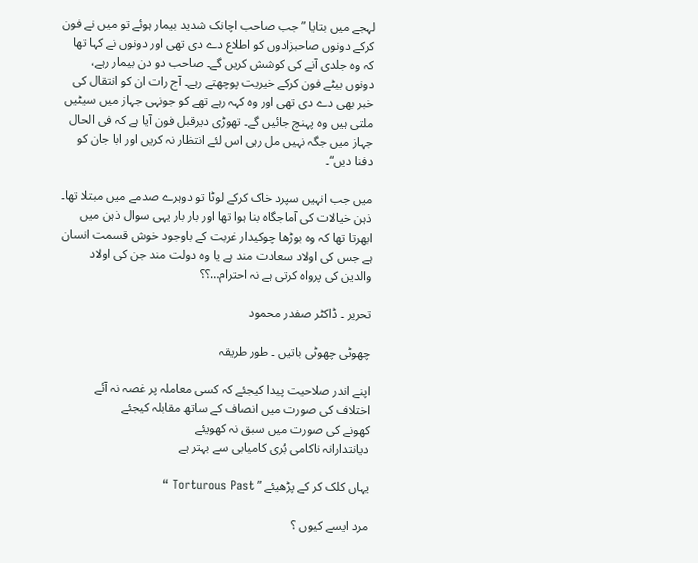لہجے میں بتایا ”جب صاحب اچانک شدید بیمار ہوئے تو میں نے فون کرکے دونوں صاحبزادوں کو اطلاع دے دی تھی اور دونوں نے کہا تھا کہ وہ جلدی آنے کی کوشش کریں گے۔ صاحب دو دن بیمار رہے، دونوں بیٹے فون کرکے خیریت پوچھتے رہے۔ آج رات ان کو انتقال کی خبر بھی دے دی تھی اور وہ کہہ رہے تھے کو جونہی جہاز میں سیٹیں ملتی ہیں وہ پہنچ جائیں گے۔ تھوڑی دیرقبل فون آیا ہے کہ فی الحال جہاز میں جگہ نہیں مل رہی اس لئے انتظار نہ کریں اور ابا جان کو دفنا دیں“۔

میں جب انہیں سپرد خاک کرکے لوٹا تو دوہرے صدمے میں مبتلا تھا۔ ذہن خیالات کی آماجگاہ بنا ہوا تھا اور بار بار یہی سوال ذہن میں ابھرتا تھا کہ وہ بوڑھا چوکیدار غربت کے باوجود خوش قسمت انسان ہے جس کی اولاد سعادت مند ہے یا وہ دولت مند جن کی اولاد والدین کی پرواہ کرتی ہے نہ احترام…؟؟

تحریر ۔ ڈاکٹر صفدر محمود

چھوٹی چھوٹی باتیں ۔ طور طریقہ

اپنے اندر صلاحیت پیدا کیجئے کہ کسی معاملہ پر غصہ نہ آئے
اختلاف کی صورت میں انصاف کے ساتھ مقابلہ کیجئے
کھونے کی صورت میں سبق نہ کھویئے
دیانتدارانہ ناکامی بُری کامیابی سے بہتر ہے

یہاں کلک کر کے پڑھیئے ” Torturous Past “

مرد ایسے کیوں ؟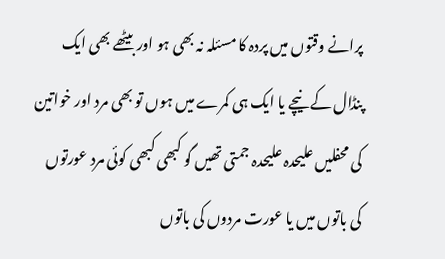پرانے وقتوں میں پردہ کا مسئلہ نہ بھی ہو اور بیٹھے بھی ایک پنڈال کے نیچے یا ایک ہی کمرے میں ہوں تو بھی مرد اور خواتین کی محفلیں علیحدہ علیحدہ جمتی تھیں گو کبھی کبھی کوئی مرد عورتوں کی باتوں میں یا عورت مردوں کی باتوں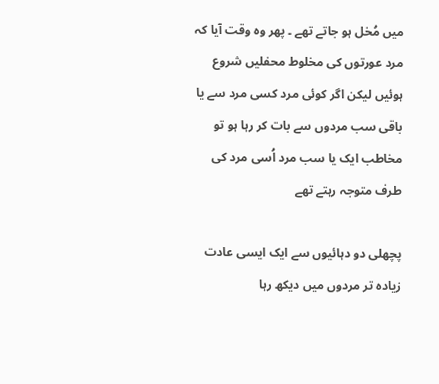میں مُخل ہو جاتے تھے ۔ پھر وہ وقت آیا کہ مرد عورتوں کی مخلوط محفلیں شروع ہوئیں لیکن اگر کوئی مرد کسی مرد سے یا باقی سب مردوں سے بات کر رہا ہو تو مخاطب ایک یا سب مرد اُسی مرد کی طرف متوجہ رہتے تھے

پچھلی دو دہائیوں سے ایک ایسی عادت زیادہ تر مردوں میں دیکھ رہا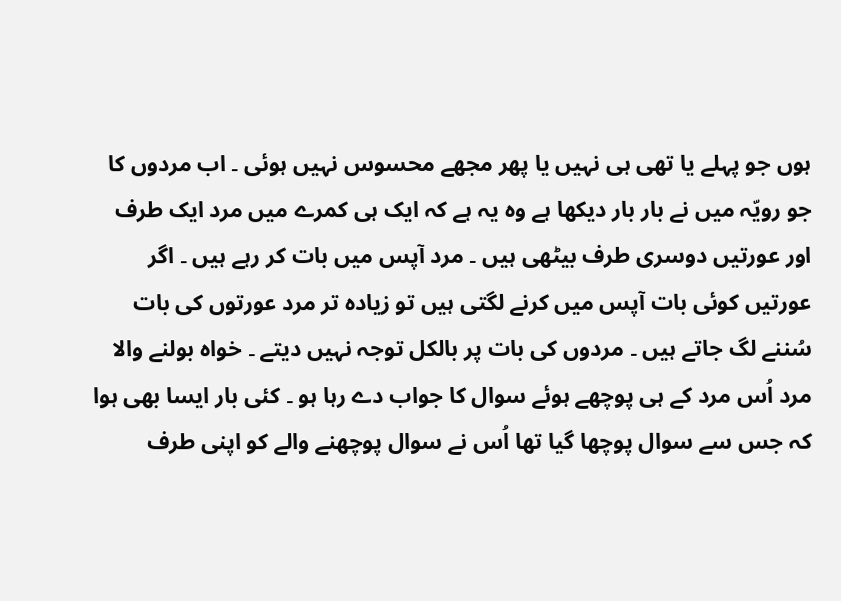ہوں جو پہلے یا تھی ہی نہیں یا پھر مجھے محسوس نہیں ہوئی ۔ اب مردوں کا جو رویّہ میں نے بار بار دیکھا ہے وہ یہ ہے کہ ایک ہی کمرے میں مرد ایک طرف اور عورتیں دوسری طرف بیٹھی ہیں ۔ مرد آپس میں بات کر رہے ہیں ۔ اگر عورتیں کوئی بات آپس میں کرنے لگتی ہیں تو زیادہ تر مرد عورتوں کی بات سُننے لگ جاتے ہیں ۔ مردوں کی بات پر بالکل توجہ نہیں دیتے ۔ خواہ بولنے والا مرد اُس مرد کے ہی پوچھے ہوئے سوال کا جواب دے رہا ہو ۔ کئی بار ایسا بھی ہوا کہ جس سے سوال پوچھا گیا تھا اُس نے سوال پوچھنے والے کو اپنی طرف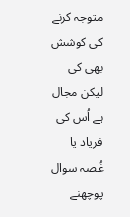متوجہ کرنے کی کوشش بھی کی لیکن مجال ہے اُس کی فریاد یا غُصہ سوال پوچھنے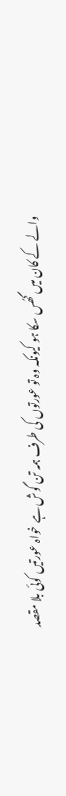والے کے کان میں گھُس سکا ہو کیونکہ وہ تو عورتوں کی طرف ہمہ تن گوش ہے خواہ عورتیں کوئی بلا مقصد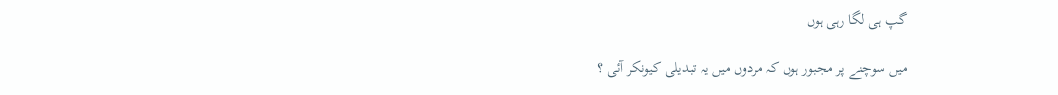گپ ہی لگا رہی ہوں

میں سوچنے پر مجبور ہوں کہ مردوں میں یہ تبدیلی کیونکر آئی ؟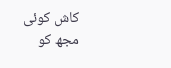کاش کوئی مجھ کو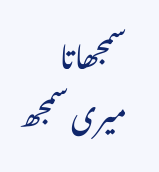سمجھاتا
میری سمجھ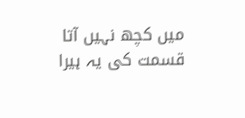میں کچھ نہیں آتا
قسمت کی یہ ہیرا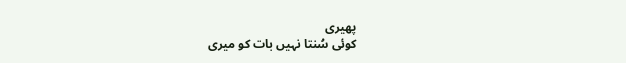پھیری
کوئی سُنتا نہیں بات کو میری